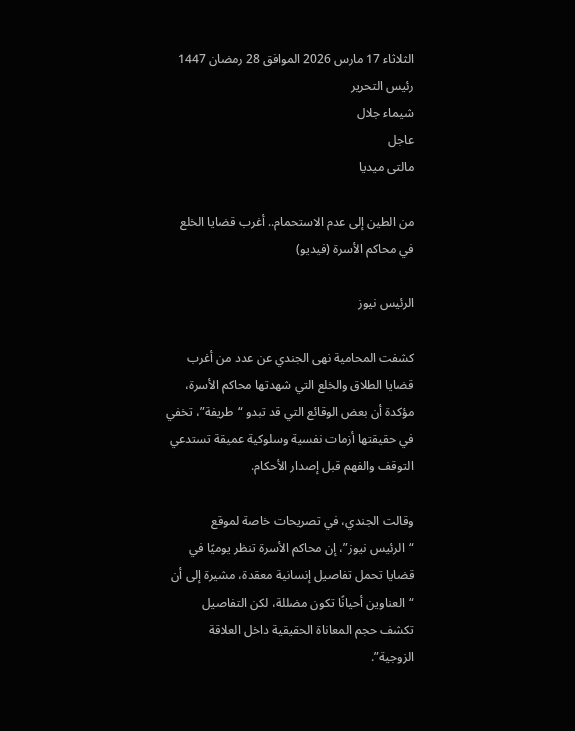الثلاثاء 17 مارس 2026 الموافق 28 رمضان 1447
رئيس التحرير
شيماء جلال
عاجل
مالتى ميديا

من الطين إلى عدم الاستحمام.. أغرب قضايا الخلع في محاكم الأسرة (فيديو)

الرئيس نيوز

كشفت المحامية نهى الجندي عن عدد من أغرب قضايا الطلاق والخلع التي شهدتها محاكم الأسرة، مؤكدة أن بعض الوقائع التي قد تبدو “طريفة”، تخفي في حقيقتها أزمات نفسية وسلوكية عميقة تستدعي التوقف والفهم قبل إصدار الأحكام.

وقالت الجندي، في تصريحات خاصة لموقع “الرئيس نيوز”، إن محاكم الأسرة تنظر يوميًا في قضايا تحمل تفاصيل إنسانية معقدة، مشيرة إلى أن “العناوين أحيانًا تكون مضللة، لكن التفاصيل تكشف حجم المعاناة الحقيقية داخل العلاقة الزوجية”.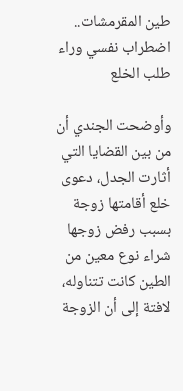طين المقرمشات.. اضطراب نفسي وراء طلب الخلع

وأوضحت الجندي أن من بين القضايا التي أثارت الجدل، دعوى خلع أقامتها زوجة بسبب رفض زوجها شراء نوع معين من الطين كانت تتناوله، لافتة إلى أن الزوجة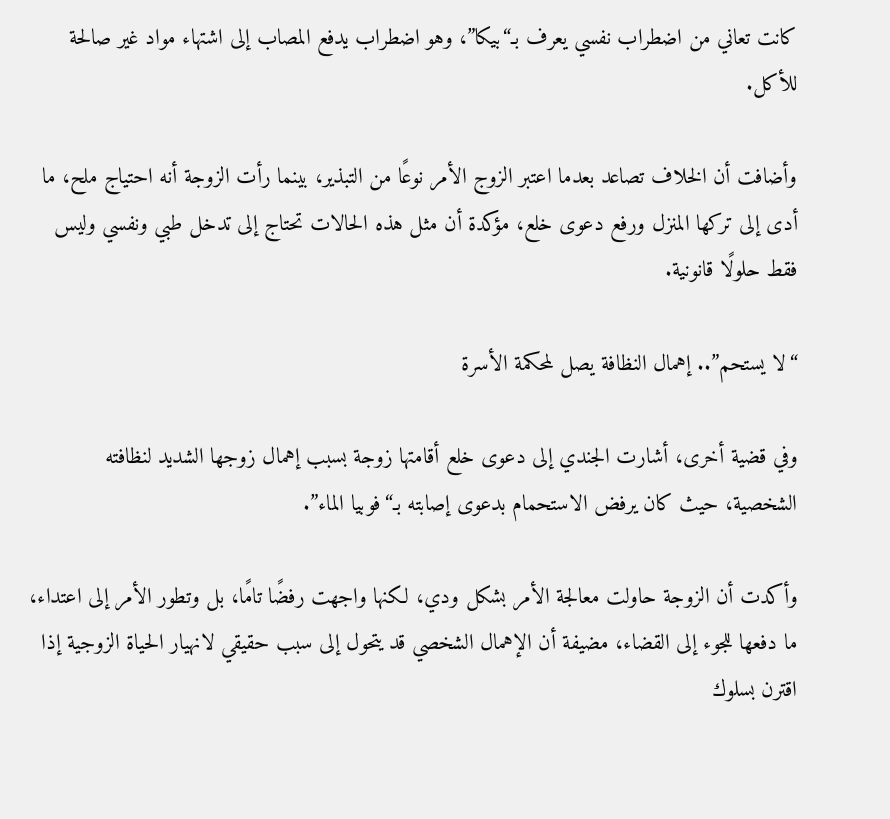كانت تعاني من اضطراب نفسي يعرف بـ“بيكا”، وهو اضطراب يدفع المصاب إلى اشتهاء مواد غير صالحة للأكل.

وأضافت أن الخلاف تصاعد بعدما اعتبر الزوج الأمر نوعًا من التبذير، بينما رأت الزوجة أنه احتياج ملح، ما أدى إلى تركها المنزل ورفع دعوى خلع، مؤكدة أن مثل هذه الحالات تحتاج إلى تدخل طبي ونفسي وليس فقط حلولًا قانونية.

“لا يستحم”.. إهمال النظافة يصل لمحكمة الأسرة

وفي قضية أخرى، أشارت الجندي إلى دعوى خلع أقامتها زوجة بسبب إهمال زوجها الشديد لنظافته الشخصية، حيث كان يرفض الاستحمام بدعوى إصابته بـ“فوبيا الماء”.

وأكدت أن الزوجة حاولت معالجة الأمر بشكل ودي، لكنها واجهت رفضًا تامًا، بل وتطور الأمر إلى اعتداء، ما دفعها للجوء إلى القضاء، مضيفة أن الإهمال الشخصي قد يتحول إلى سبب حقيقي لانهيار الحياة الزوجية إذا اقترن بسلوك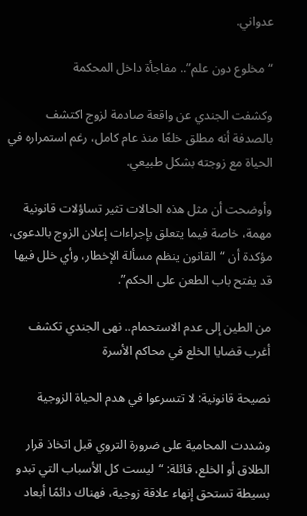عدواني.

“مخلوع دون علم”.. مفاجأة داخل المحكمة

وكشفت الجندي عن واقعة صادمة لزوج اكتشف بالصدفة أنه مطلق خلعًا منذ عام كامل، رغم استمراره في الحياة مع زوجته بشكل طبيعي.

وأوضحت أن مثل هذه الحالات تثير تساؤلات قانونية مهمة، خاصة فيما يتعلق بإجراءات إعلان الزوج بالدعوى، مؤكدة أن “القانون ينظم مسألة الإخطار، وأي خلل فيها قد يفتح باب الطعن على الحكم”.

من الطين إلى عدم الاستحمام.. نهى الجندي تكشف أغرب قضايا الخلع في محاكم الأسرة

نصيحة قانونية: لا تتسرعوا في هدم الحياة الزوجية

وشددت المحامية على ضرورة التروي قبل اتخاذ قرار الطلاق أو الخلع، قائلة: “ليست كل الأسباب التي تبدو بسيطة تستحق إنهاء علاقة زوجية، فهناك دائمًا أبعاد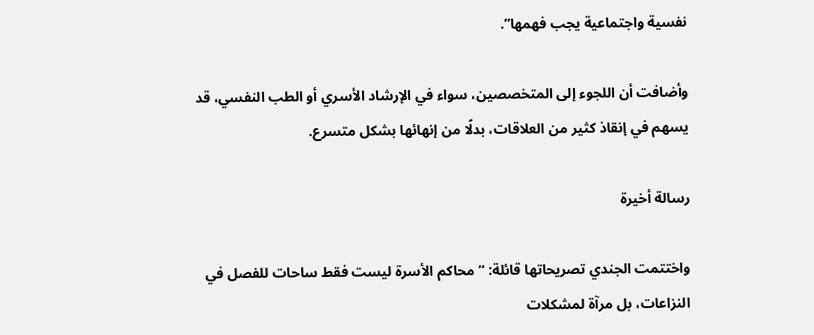نفسية واجتماعية يجب فهمها”.

وأضافت أن اللجوء إلى المتخصصين، سواء في الإرشاد الأسري أو الطب النفسي، قد يسهم في إنقاذ كثير من العلاقات، بدلًا من إنهائها بشكل متسرع.

رسالة أخيرة

واختتمت الجندي تصريحاتها قائلة: “محاكم الأسرة ليست فقط ساحات للفصل في النزاعات، بل مرآة لمشكلات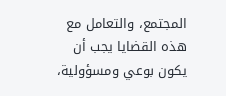المجتمع، والتعامل مع هذه القضايا يجب أن يكون بوعي ومسؤولية،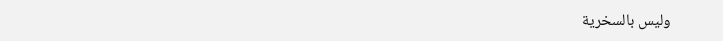وليس بالسخرية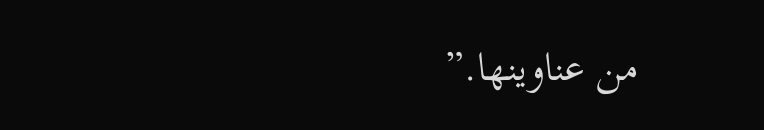من عناوينها.”